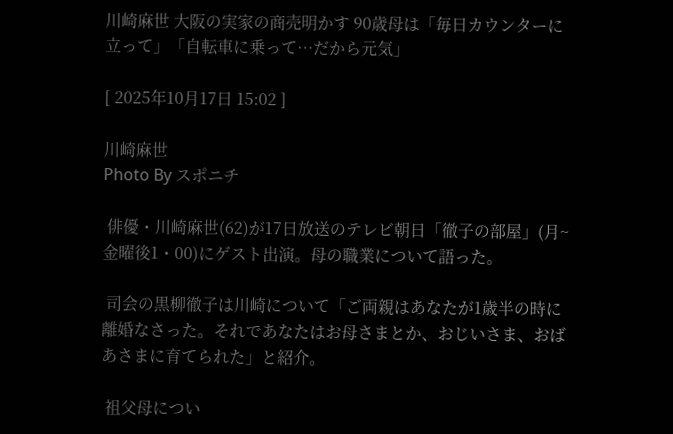川崎麻世 大阪の実家の商売明かす 90歳母は「毎日カウンターに立って」「自転車に乗って…だから元気」

[ 2025年10月17日 15:02 ]

川崎麻世
Photo By スポニチ

 俳優・川崎麻世(62)が17日放送のテレビ朝日「徹子の部屋」(月~金曜後1・00)にゲスト出演。母の職業について語った。

 司会の黒柳徹子は川崎について「ご両親はあなたが1歳半の時に離婚なさった。それであなたはお母さまとか、おじいさま、おばあさまに育てられた」と紹介。

 祖父母につい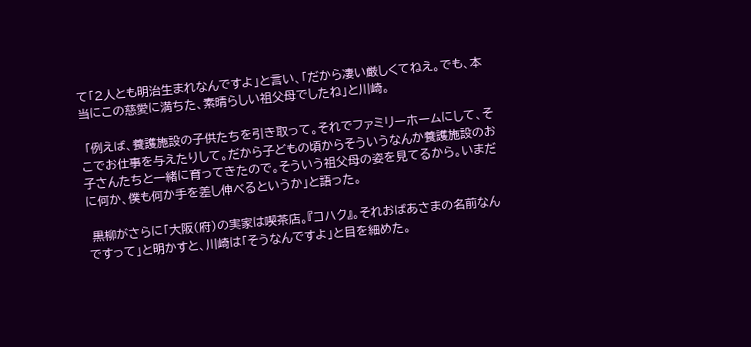て「2人とも明治生まれなんですよ」と言い、「だから凄い厳しくてねえ。でも、本当にこの慈愛に満ちた、素晴らしい祖父母でしたね」と川崎。

 「例えば、養護施設の子供たちを引き取って。それでファミリーホームにして、そこでお仕事を与えたりして。だから子どもの頃からそういうなんか養護施設のお子さんたちと一緒に育ってきたので。そういう祖父母の姿を見てるから。いまだに何か、僕も何か手を差し伸べるというか」と語った。

 黒柳がさらに「大阪(府)の実家は喫茶店。『コハク』。それおばあさまの名前なんですって」と明かすと、川崎は「そうなんですよ」と目を細めた。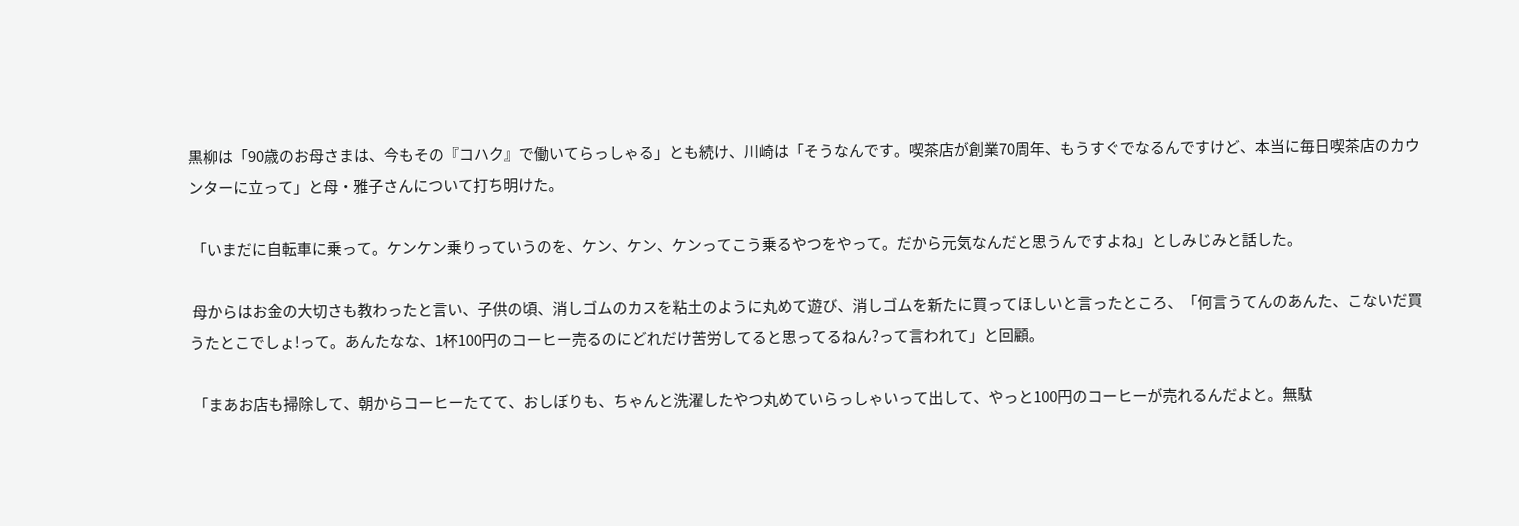黒柳は「90歳のお母さまは、今もその『コハク』で働いてらっしゃる」とも続け、川崎は「そうなんです。喫茶店が創業70周年、もうすぐでなるんですけど、本当に毎日喫茶店のカウンターに立って」と母・雅子さんについて打ち明けた。

 「いまだに自転車に乗って。ケンケン乗りっていうのを、ケン、ケン、ケンってこう乗るやつをやって。だから元気なんだと思うんですよね」としみじみと話した。

 母からはお金の大切さも教わったと言い、子供の頃、消しゴムのカスを粘土のように丸めて遊び、消しゴムを新たに買ってほしいと言ったところ、「何言うてんのあんた、こないだ買うたとこでしょ!って。あんたなな、1杯100円のコーヒー売るのにどれだけ苦労してると思ってるねん?って言われて」と回顧。

 「まあお店も掃除して、朝からコーヒーたてて、おしぼりも、ちゃんと洗濯したやつ丸めていらっしゃいって出して、やっと100円のコーヒーが売れるんだよと。無駄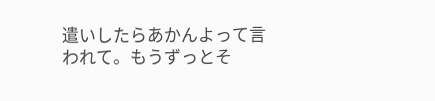遣いしたらあかんよって言われて。もうずっとそ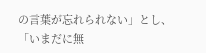の言葉が忘れられない」とし、「いまだに無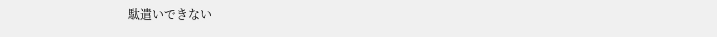駄遣いできない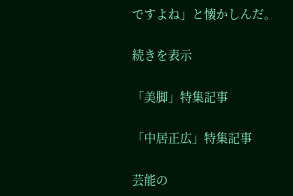ですよね」と懐かしんだ。

続きを表示

「美脚」特集記事

「中居正広」特集記事

芸能の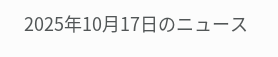2025年10月17日のニュース